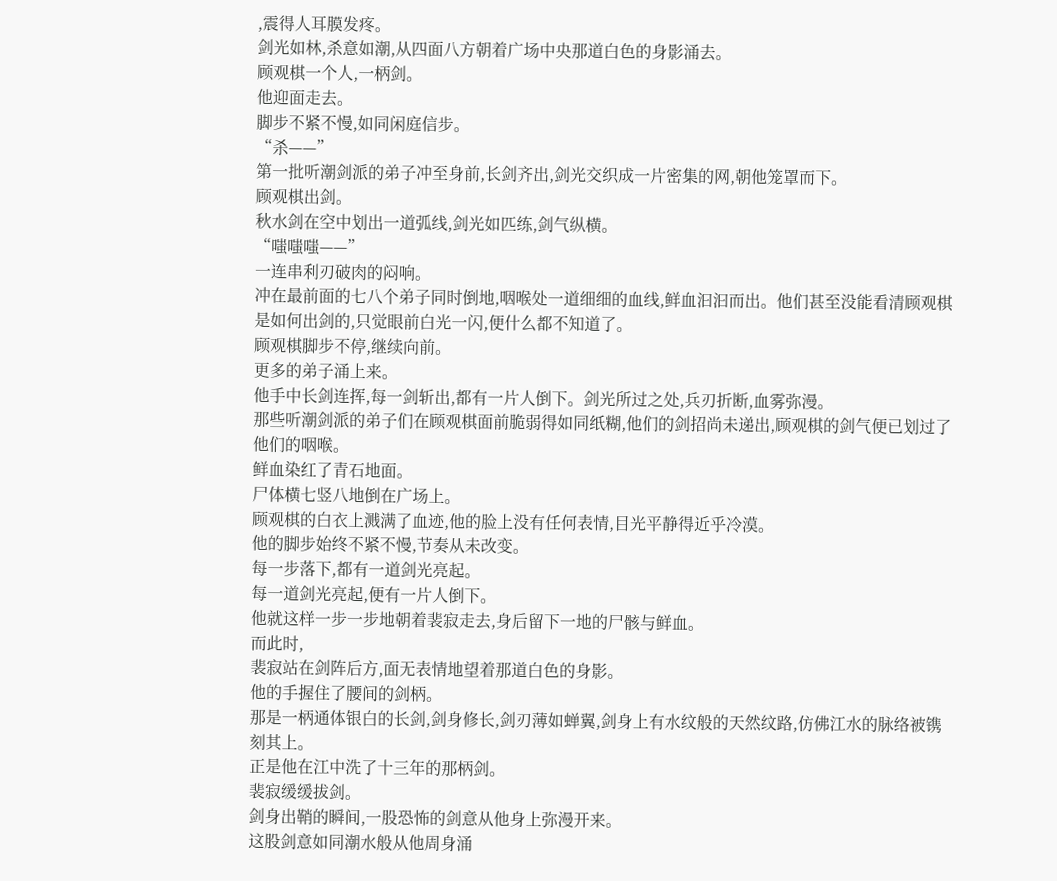,震得人耳膜发疼。
剑光如林,杀意如潮,从四面八方朝着广场中央那道白色的身影涌去。
顾观棋一个人,一柄剑。
他迎面走去。
脚步不紧不慢,如同闲庭信步。
“杀——”
第一批听潮剑派的弟子冲至身前,长剑齐出,剑光交织成一片密集的网,朝他笼罩而下。
顾观棋出剑。
秋水剑在空中划出一道弧线,剑光如匹练,剑气纵横。
“嗤嗤嗤——”
一连串利刃破肉的闷响。
冲在最前面的七八个弟子同时倒地,咽喉处一道细细的血线,鲜血汩汩而出。他们甚至没能看清顾观棋是如何出剑的,只觉眼前白光一闪,便什么都不知道了。
顾观棋脚步不停,继续向前。
更多的弟子涌上来。
他手中长剑连挥,每一剑斩出,都有一片人倒下。剑光所过之处,兵刃折断,血雾弥漫。
那些听潮剑派的弟子们在顾观棋面前脆弱得如同纸糊,他们的剑招尚未递出,顾观棋的剑气便已划过了他们的咽喉。
鲜血染红了青石地面。
尸体横七竖八地倒在广场上。
顾观棋的白衣上溅满了血迹,他的脸上没有任何表情,目光平静得近乎冷漠。
他的脚步始终不紧不慢,节奏从未改变。
每一步落下,都有一道剑光亮起。
每一道剑光亮起,便有一片人倒下。
他就这样一步一步地朝着裴寂走去,身后留下一地的尸骸与鲜血。
而此时,
裴寂站在剑阵后方,面无表情地望着那道白色的身影。
他的手握住了腰间的剑柄。
那是一柄通体银白的长剑,剑身修长,剑刃薄如蝉翼,剑身上有水纹般的天然纹路,仿佛江水的脉络被镌刻其上。
正是他在江中洗了十三年的那柄剑。
裴寂缓缓拔剑。
剑身出鞘的瞬间,一股恐怖的剑意从他身上弥漫开来。
这股剑意如同潮水般从他周身涌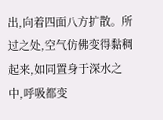出,向着四面八方扩散。所过之处,空气仿佛变得黏稠起来,如同置身于深水之中,呼吸都变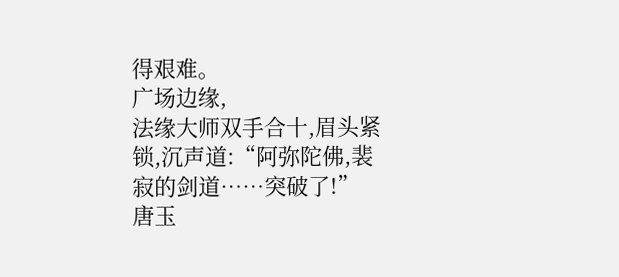得艰难。
广场边缘,
法缘大师双手合十,眉头紧锁,沉声道:“阿弥陀佛,裴寂的剑道……突破了!”
唐玉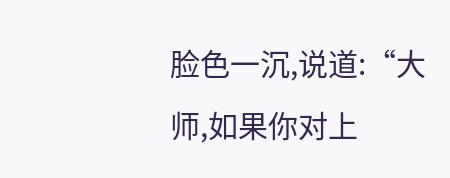脸色一沉,说道:“大师,如果你对上